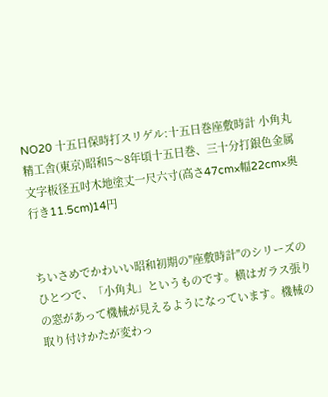NO20 十五日保時打スリゲル:十五日巻座敷時計 小角丸 精工舎(東京)昭和5〜8年頃十五日巻、三十分打銀色金属文字板径五吋木地塗丈一尺六寸(高さ47cm×幅22cm×奥行き11.5cm)14円


ちいさめでかわいい昭和初期の"座敷時計"のシリーズのひとつで、「小角丸」というものです。横はガラス張りの窓があって機械が見えるようになっています。機械の取り付けかたが変わっ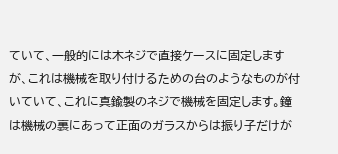ていて、一般的には木ネジで直接ケースに固定しますが、これは機械を取り付けるための台のようなものが付いていて、これに真鍮製のネジで機械を固定します。鐘は機械の裏にあって正面のガラスからは振り子だけが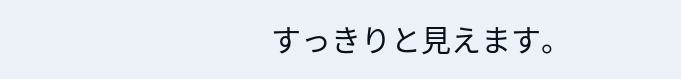すっきりと見えます。